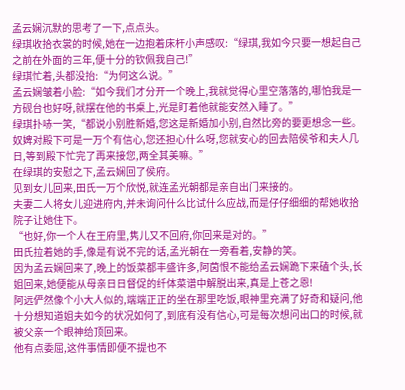孟云娴沉默的思考了一下,点点头。
绿琪收拾衣裳的时候,她在一边抱着床杆小声感叹:“绿琪,我如今只要一想起自己之前在外面的三年,便十分的钦佩我自己!”
绿琪忙着,头都没抬:“为何这么说。”
孟云娴皱着小脸:“如今我们才分开一个晚上,我就觉得心里空落落的,哪怕我是一方砚台也好呀,就摆在他的书桌上,光是盯着他就能安然入睡了。”
绿琪扑哧一笑,“都说小别胜新婚,您这是新婚加小别,自然比旁的要更想念一些。奴婢对殿下可是一万个有信心,您还担心什么呀,您就安心的回去陪侯爷和夫人几日,等到殿下忙完了再来接您,两全其美嘛。”
在绿琪的安慰之下,孟云娴回了侯府。
见到女儿回来,田氏一万个欣悦,就连孟光朝都是亲自出门来接的。
夫妻二人将女儿迎进府内,并未询问什么比试什么应战,而是仔仔细细的帮她收拾院子让她住下。
“也好,你一个人在王府里,隽儿又不回府,你回来是对的。”
田氏拉着她的手,像是有说不完的话,孟光朝在一旁看着,安静的笑。
因为孟云娴回来了,晚上的饭菜都丰盛许多,阿茵恨不能给孟云娴跪下来磕个头,长姐回来,她便能从母亲日日督促的纤体菜谱中解脱出来,真是上苍之恩!
阿远俨然像个小大人似的,端端正正的坐在那里吃饭,眼神里充满了好奇和疑问,他十分想知道姐夫如今的状况如何了,到底有没有信心,可是每次想问出口的时候,就被父亲一个眼神给顶回来。
他有点委屈,这件事情即便不提也不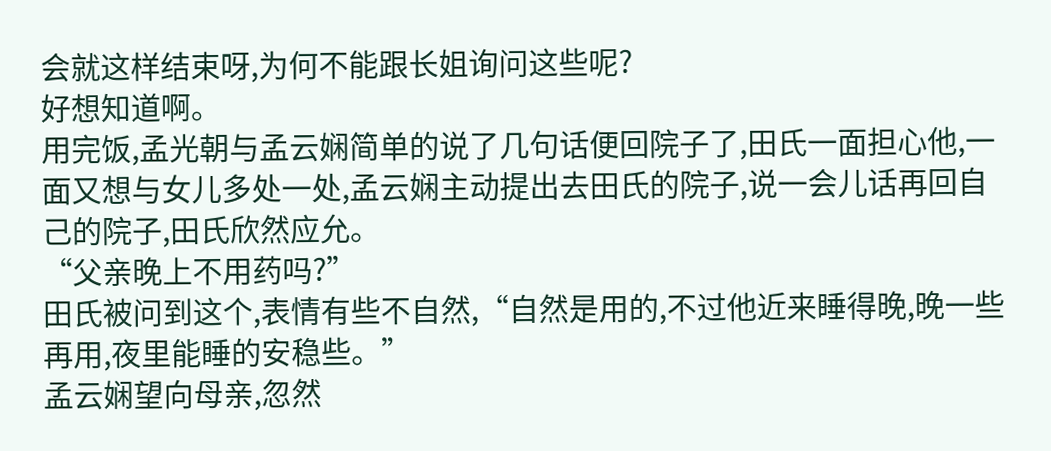会就这样结束呀,为何不能跟长姐询问这些呢?
好想知道啊。
用完饭,孟光朝与孟云娴简单的说了几句话便回院子了,田氏一面担心他,一面又想与女儿多处一处,孟云娴主动提出去田氏的院子,说一会儿话再回自己的院子,田氏欣然应允。
“父亲晚上不用药吗?”
田氏被问到这个,表情有些不自然,“自然是用的,不过他近来睡得晚,晚一些再用,夜里能睡的安稳些。”
孟云娴望向母亲,忽然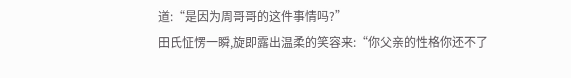道:“是因为周哥哥的这件事情吗?”
田氏怔愣一瞬,旋即露出温柔的笑容来:“你父亲的性格你还不了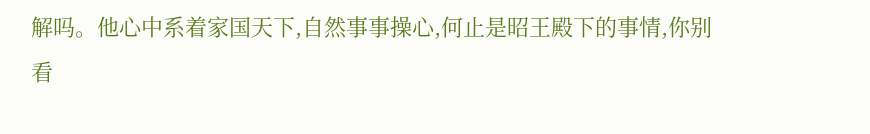解吗。他心中系着家国天下,自然事事操心,何止是昭王殿下的事情,你别看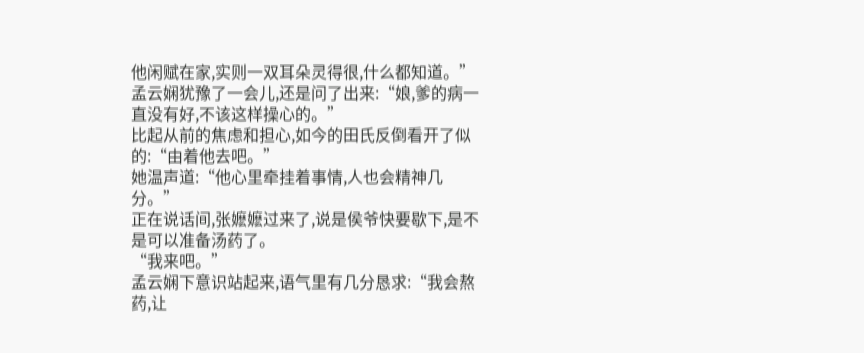他闲赋在家,实则一双耳朵灵得很,什么都知道。”
孟云娴犹豫了一会儿,还是问了出来:“娘,爹的病一直没有好,不该这样操心的。”
比起从前的焦虑和担心,如今的田氏反倒看开了似的:“由着他去吧。”
她温声道:“他心里牵挂着事情,人也会精神几分。”
正在说话间,张嬷嬷过来了,说是侯爷快要歇下,是不是可以准备汤药了。
“我来吧。”
孟云娴下意识站起来,语气里有几分恳求:“我会熬药,让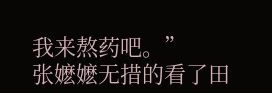我来熬药吧。”
张嬷嬷无措的看了田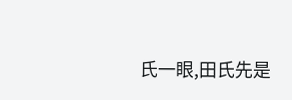氏一眼,田氏先是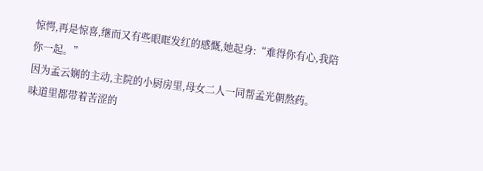惊愕,再是惊喜,继而又有些眼眶发红的感慨,她起身:“难得你有心,我陪你一起。”
因为孟云娴的主动,主院的小厨房里,母女二人一同帮孟光朝熬药。
味道里都带着苦涩的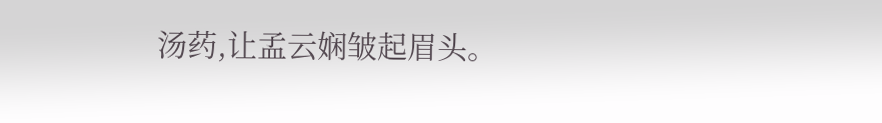汤药,让孟云娴皱起眉头。